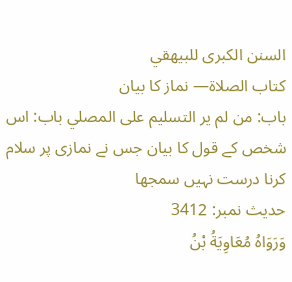السنن الكبرى للبيهقي
كتاب الصلاة— نماز کا بیان
باب: من لم ير التسليم على المصلي باب: اس شخص کے قول کا بیان جس نے نمازی پر سلام کرنا درست نہیں سمجھا
حدیث نمبر: 3412
وَرَوَاهُ مُعَاوِيَةُ بْنُ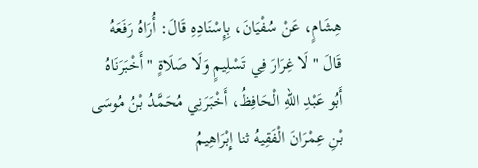هِشَامٍ، عَنْ سُفْيَانَ، بِإِسْنَادِهِ قَالَ: أُرَاهُ رَفَعَهُ قَالَ " لَا غِرَارَ فِي تَسْلِيمٍ وَلَا صَلَاةٍ " أَخْبَرَنَاهُ أَبُو عَبْدِ اللهِ الْحَافِظُ، أَخْبَرَنِي مُحَمَّدُ بْنُ مُوسَى بْنِ عِمْرَانَ الْفَقِيهُ ثنا إِبْرَاهِيمُ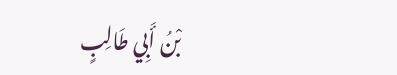بْنُ أَبِي طَالِبٍ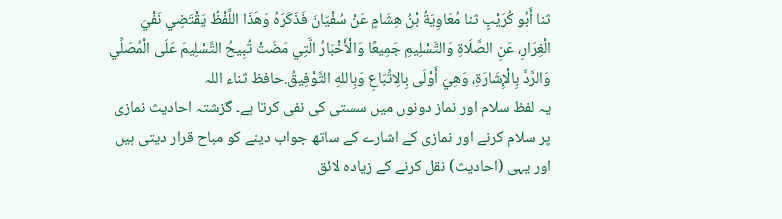ثنا أَبُو كُرَيْبٍ ثنا مُعَاوِيَةُ بْنُ هِشَامٍ عَنْ سُفْيَانَ فَذَكَرَهُ وَهَذَا اللَّفْظُ يَقْتَضِي نَفْيَ الْغِرَارِ، عَنِ الصَّلَاةِ وَالتَّسْلِيمِ جَمِيعًا وَالْأَخْبَارُ الَّتِي مَضَتْ تُبِيحُ التَّسْلِيمَ عَلَى الْمُصَلِّي وَالرَّدَّ بِالْإِشَارَةِ، وَهِيَ أَوْلَى بِالِاتِّبَاعِ وَبِاللهِ التَّوْفِيقُ.حافظ ثناء اللہ
یہ لفظ سلام اور نماز دونوں میں سستی کی نفی کرتا ہے۔ گزشتہ احادیث نمازی پر سلام کرنے اور نمازی کے اشارے کے ساتھ جواب دینے کو مباح قرار دیتی ہیں اور یہی (احادیث) نقل کرنے کے زیادہ لائق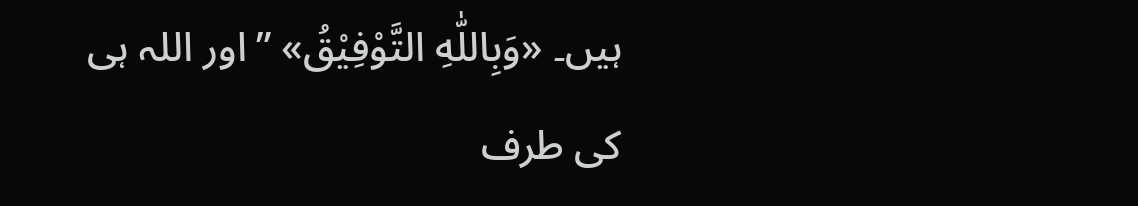ہیں۔ «وَبِاللّٰهِ التَّوْفِیْقُ» ”اور اللہ ہی کی طرف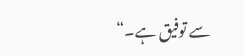سے توفیق ہے۔“